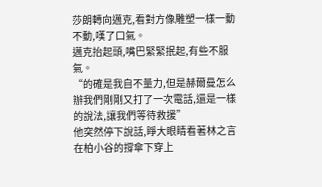莎朗轉向邁克,看對方像雕塑一樣一動不動,嘆了口氣。
邁克抬起頭,嘴巴緊緊抿起,有些不服氣。
“的確是我自不量力,但是赫爾曼怎么辦我們剛剛又打了一次電話,還是一樣的說法,讓我們等待救援”
他突然停下說話,睜大眼睛看著林之言在柏小谷的撐傘下穿上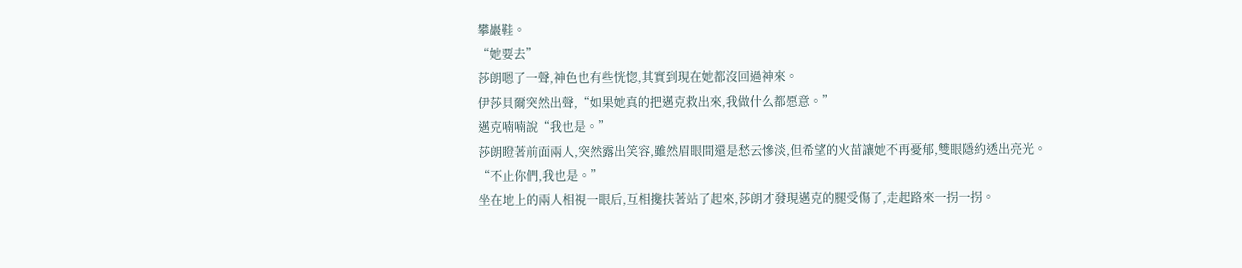攀巖鞋。
“她要去”
莎朗嗯了一聲,神色也有些恍惚,其實到現在她都沒回過神來。
伊莎貝爾突然出聲,“如果她真的把邁克救出來,我做什么都愿意。”
邁克喃喃說“我也是。”
莎朗瞪著前面兩人,突然露出笑容,雖然眉眼間還是愁云慘淡,但希望的火苗讓她不再憂郁,雙眼隱約透出亮光。
“不止你們,我也是。”
坐在地上的兩人相視一眼后,互相攙扶著站了起來,莎朗才發現邁克的腿受傷了,走起路來一拐一拐。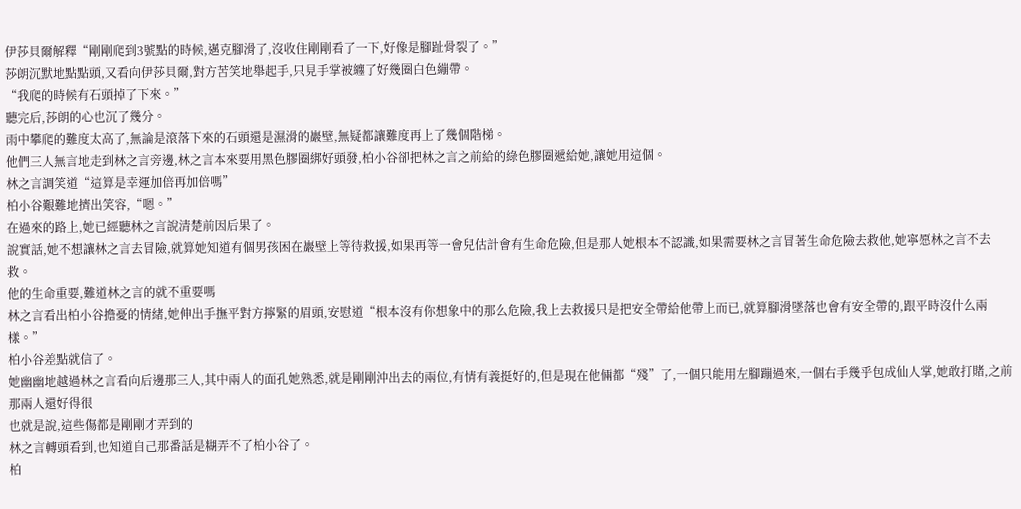伊莎貝爾解釋“剛剛爬到3號點的時候,邁克腳滑了,沒收住剛剛看了一下,好像是腳趾骨裂了。”
莎朗沉默地點點頭,又看向伊莎貝爾,對方苦笑地舉起手,只見手掌被纏了好幾圈白色繃帶。
“我爬的時候有石頭掉了下來。”
聽完后,莎朗的心也沉了幾分。
雨中攀爬的難度太高了,無論是滾落下來的石頭還是濕滑的巖壁,無疑都讓難度再上了幾個階梯。
他們三人無言地走到林之言旁邊,林之言本來要用黑色膠圈綁好頭發,柏小谷卻把林之言之前給的綠色膠圈遞給她,讓她用這個。
林之言調笑道“這算是幸運加倍再加倍嗎”
柏小谷艱難地擠出笑容,“嗯。”
在過來的路上,她已經聽林之言說清楚前因后果了。
說實話,她不想讓林之言去冒險,就算她知道有個男孩困在巖壁上等待救援,如果再等一會兒估計會有生命危險,但是那人她根本不認識,如果需要林之言冒著生命危險去救他,她寧愿林之言不去救。
他的生命重要,難道林之言的就不重要嗎
林之言看出柏小谷擔憂的情緒,她伸出手撫平對方擰緊的眉頭,安慰道“根本沒有你想象中的那么危險,我上去救援只是把安全帶給他帶上而已,就算腳滑墜落也會有安全帶的,跟平時沒什么兩樣。”
柏小谷差點就信了。
她幽幽地越過林之言看向后邊那三人,其中兩人的面孔她熟悉,就是剛剛沖出去的兩位,有情有義挺好的,但是現在他倆都“殘”了,一個只能用左腳蹦過來,一個右手幾乎包成仙人掌,她敢打賭,之前那兩人還好得很
也就是說,這些傷都是剛剛才弄到的
林之言轉頭看到,也知道自己那番話是糊弄不了柏小谷了。
柏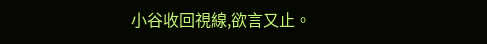小谷收回視線,欲言又止。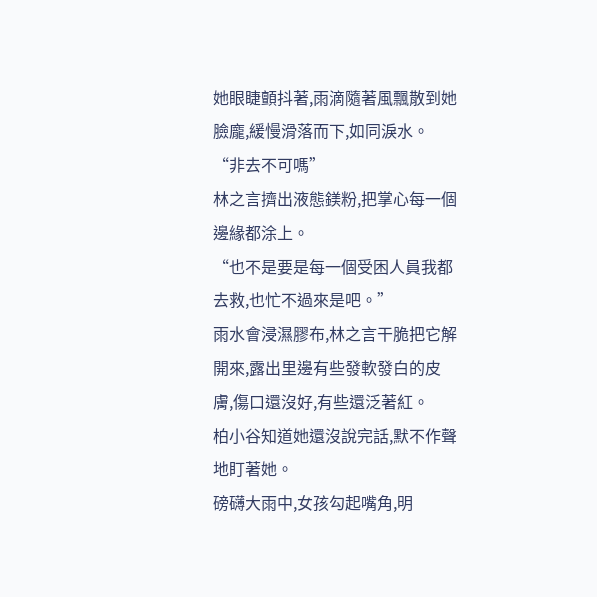她眼睫顫抖著,雨滴隨著風飄散到她臉龐,緩慢滑落而下,如同淚水。
“非去不可嗎”
林之言擠出液態鎂粉,把掌心每一個邊緣都涂上。
“也不是要是每一個受困人員我都去救,也忙不過來是吧。”
雨水會浸濕膠布,林之言干脆把它解開來,露出里邊有些發軟發白的皮膚,傷口還沒好,有些還泛著紅。
柏小谷知道她還沒說完話,默不作聲地盯著她。
磅礴大雨中,女孩勾起嘴角,明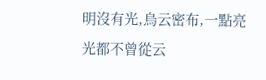明沒有光,烏云密布,一點亮光都不曾從云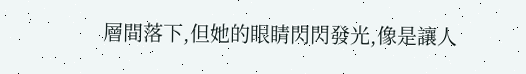層間落下,但她的眼睛閃閃發光,像是讓人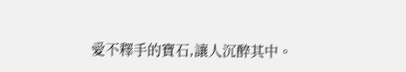愛不釋手的寶石,讓人沉醉其中。